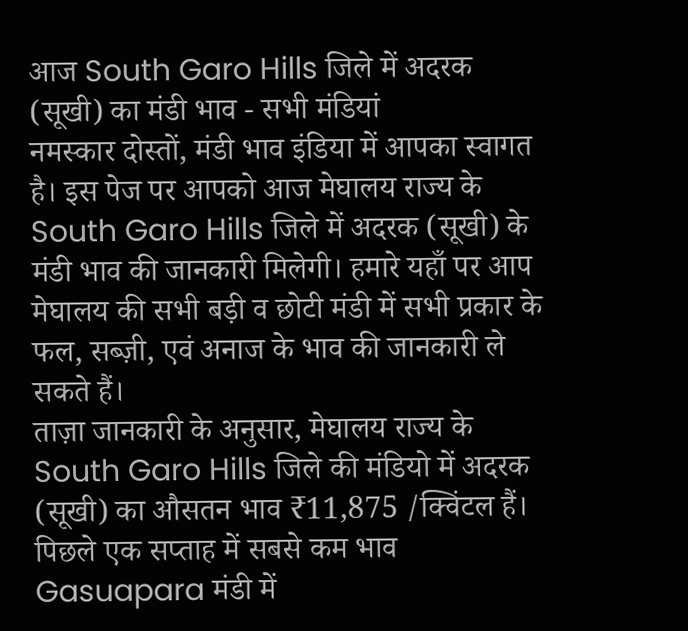आज South Garo Hills जिले में अदरक (सूखी) का मंडी भाव - सभी मंडियां
नमस्कार दोस्तों, मंडी भाव इंडिया में आपका स्वागत है। इस पेज पर आपको आज मेघालय राज्य के South Garo Hills जिले में अदरक (सूखी) के मंडी भाव की जानकारी मिलेगी। हमारे यहाँ पर आप मेघालय की सभी बड़ी व छोटी मंडी में सभी प्रकार के फल, सब्ज़ी, एवं अनाज के भाव की जानकारी ले सकते हैं।
ताज़ा जानकारी के अनुसार, मेघालय राज्य के South Garo Hills जिले की मंडियो में अदरक (सूखी) का औसतन भाव ₹11,875 /क्विंटल हैं। पिछले एक सप्ताह में सबसे कम भाव Gasuapara मंडी में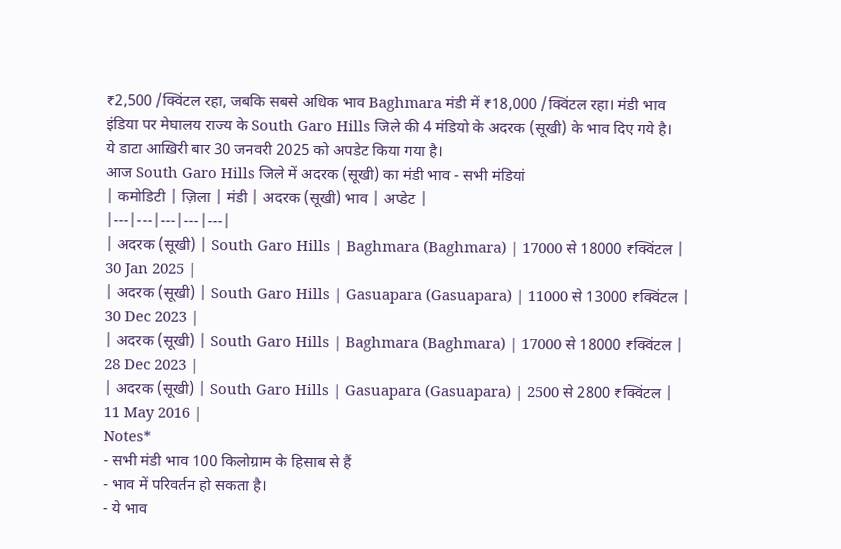₹2,500 /क्विंटल रहा, जबकि सबसे अधिक भाव Baghmara मंडी में ₹18,000 /क्विंटल रहा। मंडी भाव इंडिया पर मेघालय राज्य के South Garo Hills जिले की 4 मंडियो के अदरक (सूखी) के भाव दिए गये है।
ये डाटा आख़िरी बार 30 जनवरी 2025 को अपडेट किया गया है।
आज South Garo Hills जिले में अदरक (सूखी) का मंडी भाव - सभी मंडियां
| कमोडिटी | ज़िला | मंडी | अदरक (सूखी) भाव | अप्डेट |
|---|---|---|---|---|
| अदरक (सूखी) | South Garo Hills | Baghmara (Baghmara) | 17000 से 18000 ₹क्विंटल | 30 Jan 2025 |
| अदरक (सूखी) | South Garo Hills | Gasuapara (Gasuapara) | 11000 से 13000 ₹क्विंटल | 30 Dec 2023 |
| अदरक (सूखी) | South Garo Hills | Baghmara (Baghmara) | 17000 से 18000 ₹क्विंटल | 28 Dec 2023 |
| अदरक (सूखी) | South Garo Hills | Gasuapara (Gasuapara) | 2500 से 2800 ₹क्विंटल | 11 May 2016 |
Notes*
- सभी मंडी भाव 100 किलोग्राम के हिसाब से हैं
- भाव में परिवर्तन हो सकता है।
- ये भाव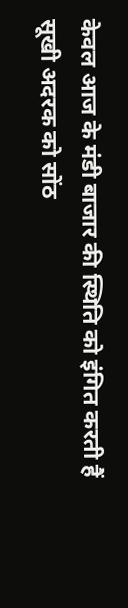केवल आज के मंडी बाजार की स्थिति को इंगित करती हैं
सूखी अदरक को सोंठ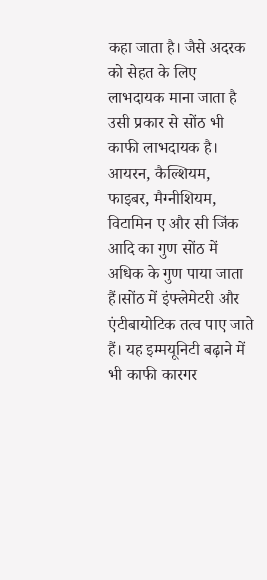कहा जाता है। जैसे अदरक को सेहत के लिए लाभदायक माना जाता है उसी प्रकार से सोंठ भी काफी लाभदायक है। आयरन, कैल्शियम, फाइबर, मैग्नीशियम, विटामिन ए और सी जिंक आदि का गुण सोंठ में अधिक के गुण पाया जाता हैं।सोंठ में इंफ्लेमेटरी और एंटीबायोटिक तत्व पाए जाते हैं। यह इम्मयूनिटी बढ़ाने में भी काफी कारगर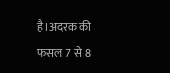है।अदरक की फसल 7 से 8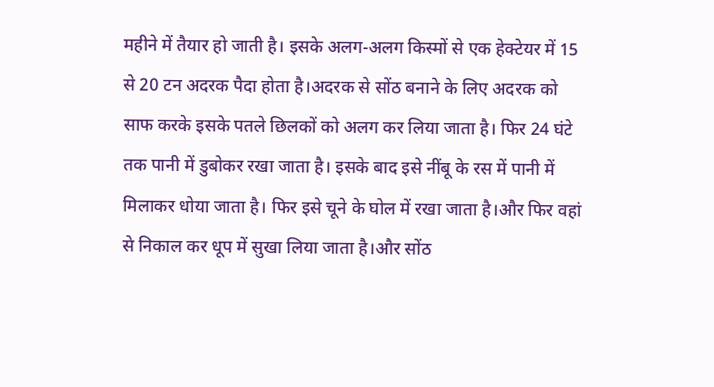महीने में तैयार हो जाती है। इसके अलग-अलग किस्मों से एक हेक्टेयर में 15 से 20 टन अदरक पैदा होता है।अदरक से सोंठ बनाने के लिए अदरक को साफ करके इसके पतले छिलकों को अलग कर लिया जाता है। फिर 24 घंटे तक पानी में डुबोकर रखा जाता है। इसके बाद इसे नींबू के रस में पानी में मिलाकर धोया जाता है। फिर इसे चूने के घोल में रखा जाता है।और फिर वहां से निकाल कर धूप में सुखा लिया जाता है।और सोंठ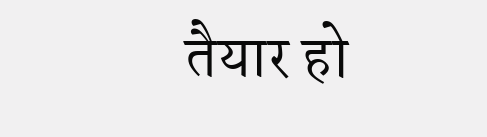तैयार हो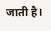जाती है।